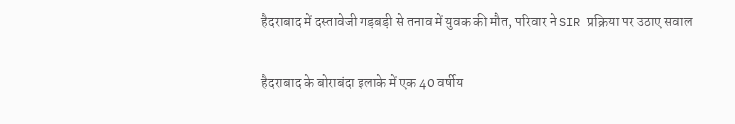हैदराबाद में दस्तावेजी गड़बड़ी से तनाव में युवक की मौत, परिवार ने SIR प्रक्रिया पर उठाए सवाल

हैदराबाद के बोराबंदा इलाके में एक 40 वर्षीय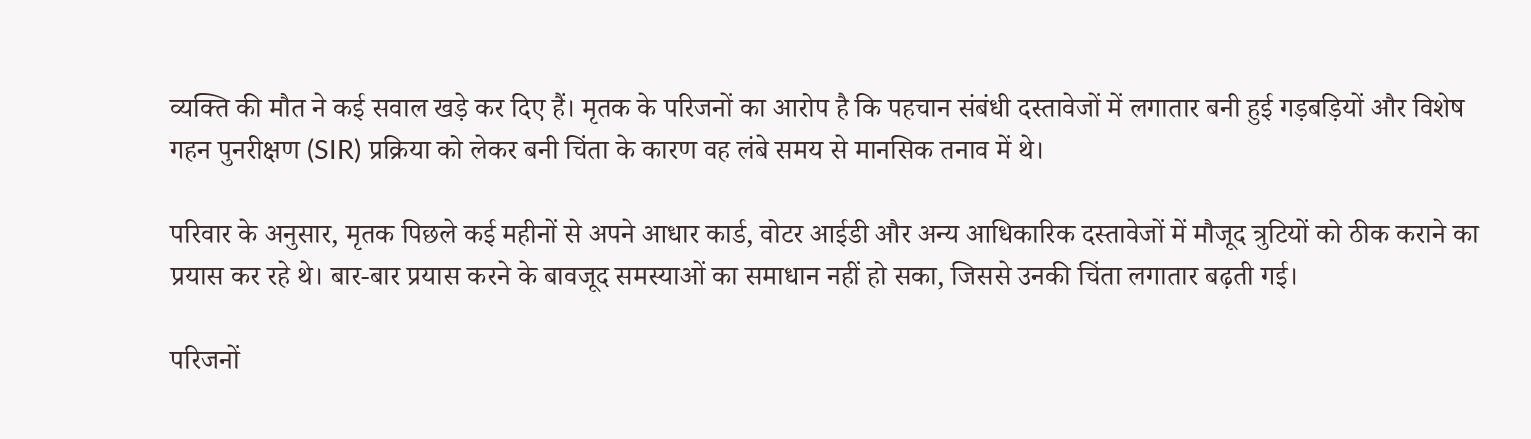व्यक्ति की मौत ने कई सवाल खड़े कर दिए हैं। मृतक के परिजनों का आरोप है कि पहचान संबंधी दस्तावेजों में लगातार बनी हुई गड़बड़ियों और विशेष गहन पुनरीक्षण (SIR) प्रक्रिया को लेकर बनी चिंता के कारण वह लंबे समय से मानसिक तनाव में थे।

परिवार के अनुसार, मृतक पिछले कई महीनों से अपने आधार कार्ड, वोटर आईडी और अन्य आधिकारिक दस्तावेजों में मौजूद त्रुटियों को ठीक कराने का प्रयास कर रहे थे। बार-बार प्रयास करने के बावजूद समस्याओं का समाधान नहीं हो सका, जिससे उनकी चिंता लगातार बढ़ती गई।

परिजनों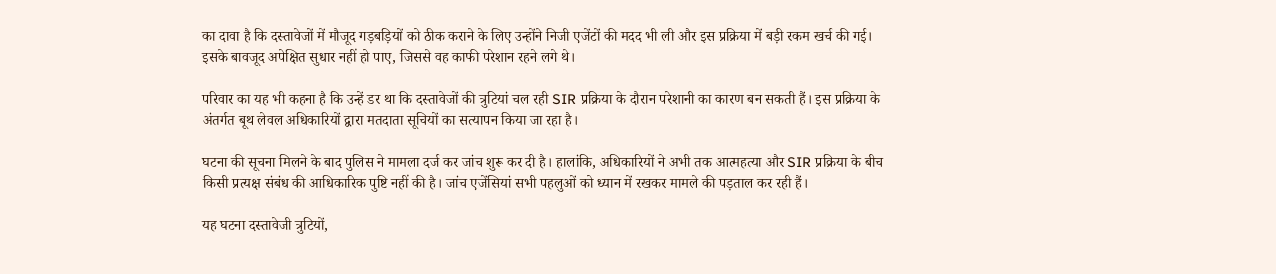का दावा है कि दस्तावेजों में मौजूद गड़बड़ियों को ठीक कराने के लिए उन्होंने निजी एजेंटों की मदद भी ली और इस प्रक्रिया में बड़ी रकम खर्च की गई। इसके बावजूद अपेक्षित सुधार नहीं हो पाए, जिससे वह काफी परेशान रहने लगे थे।

परिवार का यह भी कहना है कि उन्हें डर था कि दस्तावेजों की त्रुटियां चल रही SIR प्रक्रिया के दौरान परेशानी का कारण बन सकती हैं। इस प्रक्रिया के अंतर्गत बूथ लेवल अधिकारियों द्वारा मतदाता सूचियों का सत्यापन किया जा रहा है।

घटना की सूचना मिलने के बाद पुलिस ने मामला दर्ज कर जांच शुरू कर दी है। हालांकि, अधिकारियों ने अभी तक आत्महत्या और SIR प्रक्रिया के बीच किसी प्रत्यक्ष संबंध की आधिकारिक पुष्टि नहीं की है। जांच एजेंसियां सभी पहलुओं को ध्यान में रखकर मामले की पड़ताल कर रही हैं।

यह घटना दस्तावेजी त्रुटियों,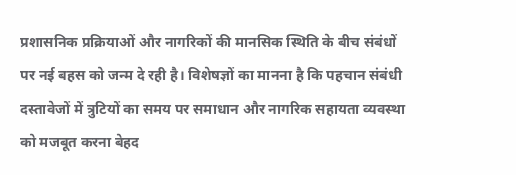प्रशासनिक प्रक्रियाओं और नागरिकों की मानसिक स्थिति के बीच संबंधों पर नई बहस को जन्म दे रही है। विशेषज्ञों का मानना है कि पहचान संबंधी दस्तावेजों में त्रुटियों का समय पर समाधान और नागरिक सहायता व्यवस्था को मजबूत करना बेहद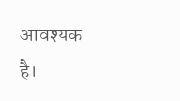आवश्यक है।